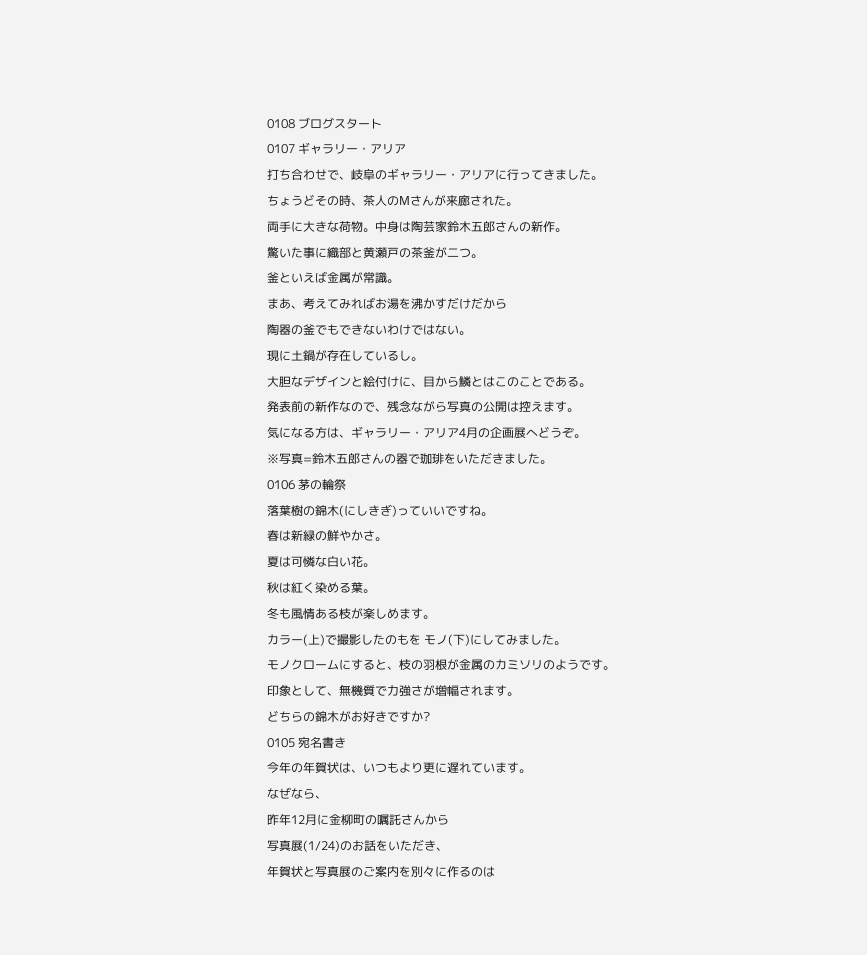0108 ブログスタート
0107 ギャラリー・アリア
打ち合わせで、岐阜のギャラリー・アリアに行ってきました。
ちょうどその時、茶人のMさんが来廊された。
両手に大きな荷物。中身は陶芸家鈴木五郎さんの新作。
驚いた事に織部と黄瀬戸の茶釜が二つ。
釜といえば金属が常識。
まあ、考えてみればお湯を沸かすだけだから
陶器の釜でもできないわけではない。
現に土鍋が存在しているし。
大胆なデザインと絵付けに、目から鱗とはこのことである。
発表前の新作なので、残念ながら写真の公開は控えます。
気になる方は、ギャラリー・アリア4月の企画展へどうぞ。
※写真=鈴木五郎さんの器で珈琲をいただきました。
0106 茅の輪祭
落葉樹の錦木(にしきぎ)っていいですね。
春は新緑の鮮やかさ。
夏は可憐な白い花。
秋は紅く染める葉。
冬も風情ある枝が楽しめます。
カラー(上)で撮影したのもを モノ(下)にしてみました。
モノクロームにすると、枝の羽根が金属のカミソリのようです。
印象として、無機質で力強さが増幅されます。
どちらの錦木がお好きですか?
0105 宛名書き
今年の年賀状は、いつもより更に遅れています。
なぜなら、
昨年12月に金柳町の嘱託さんから
写真展(1/24)のお話をいただき、
年賀状と写真展のご案内を別々に作るのは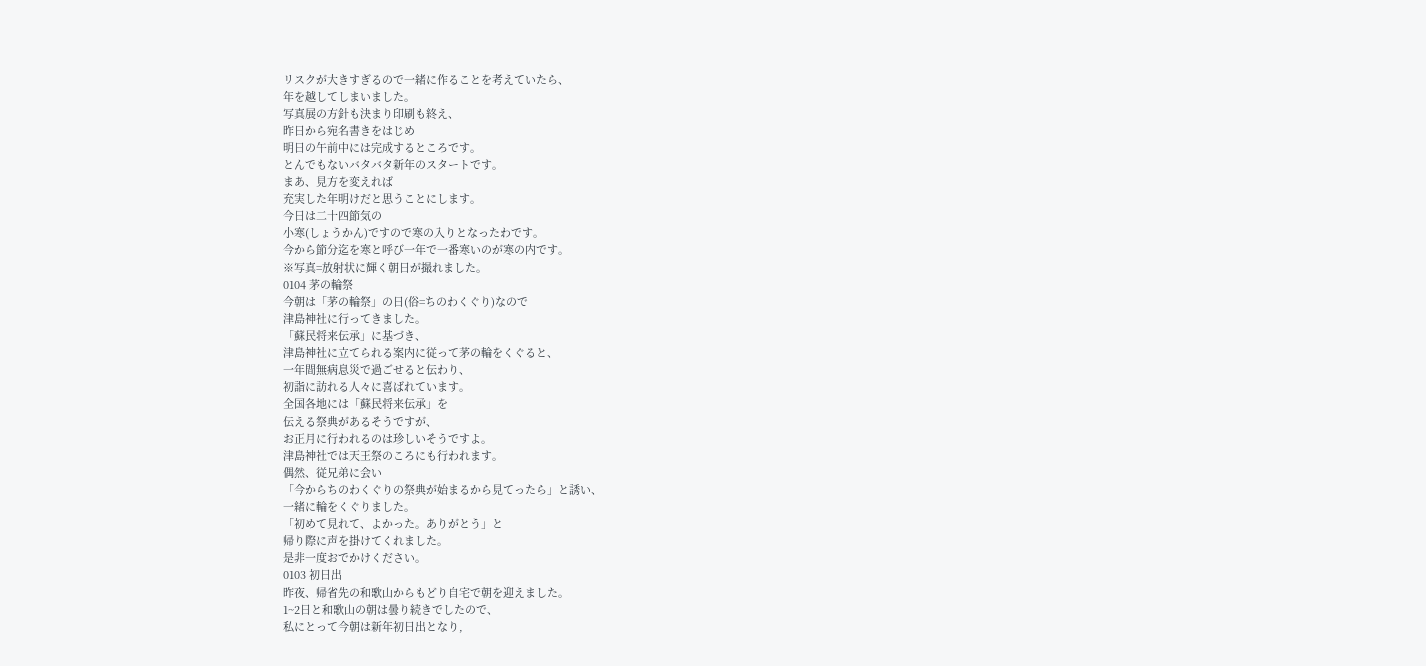リスクが大きすぎるので一緒に作ることを考えていたら、
年を越してしまいました。
写真展の方針も決まり印刷も終え、
昨日から宛名書きをはじめ
明日の午前中には完成するところです。
とんでもないバタバタ新年のスタートです。
まあ、見方を変えれば
充実した年明けだと思うことにします。
今日は二十四節気の
小寒(しょうかん)ですので寒の入りとなったわです。
今から節分迄を寒と呼び一年で一番寒いのが寒の内です。
※写真=放射状に輝く朝日が撮れました。
0104 茅の輪祭
今朝は「茅の輪祭」の日(俗=ちのわくぐり)なので
津島神社に行ってきました。
「蘇民将来伝承」に基づき、
津島神社に立てられる案内に従って茅の輪をくぐると、
一年間無病息災で過ごせると伝わり、
初詣に訪れる人々に喜ばれています。
全国各地には「蘇民将来伝承」を
伝える祭典があるそうですが、
お正月に行われるのは珍しいそうですよ。
津島神社では天王祭のころにも行われます。
偶然、従兄弟に会い
「今からちのわくぐりの祭典が始まるから見てったら」と誘い、
一緒に輪をくぐりました。
「初めて見れて、よかった。ありがとう」と
帰り際に声を掛けてくれました。
是非一度おでかけください。
0103 初日出
昨夜、帰省先の和歌山からもどり自宅で朝を迎えました。
1~2日と和歌山の朝は曇り続きでしたので、
私にとって今朝は新年初日出となり,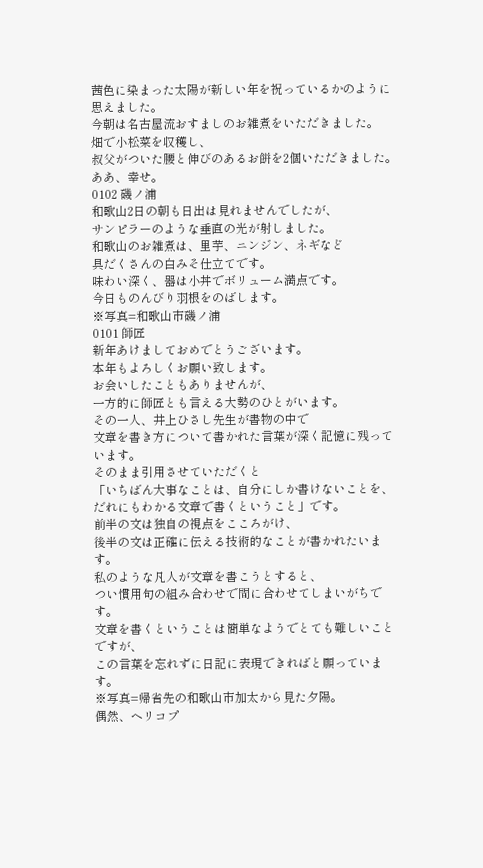茜色に染まった太陽が新しい年を祝っているかのように思えました。
今朝は名古屋流おすましのお雑煮をいただきました。
畑で小松菜を収穫し、
叔父がついた腰と伸びのあるお餅を2個いただきました。
ああ、幸せ。
0102 磯ノ浦
和歌山2日の朝も日出は見れませんでしたが、
サンピラーのような垂直の光が射しました。
和歌山のお雑煮は、里芋、ニンジン、ネギなど
具だくさんの白みそ仕立てです。
味わい深く、器は小丼でボリューム満点です。
今日ものんびり羽根をのばします。
※写真=和歌山市磯ノ浦
0101 師匠
新年あけましておめでとうございます。
本年もよろしくお願い致します。
お会いしたこともありませんが、
一方的に師匠とも言える大勢のひとがいます。
その一人、井上ひさし先生が書物の中で
文章を書き方について書かれた言葉が深く記憶に残っています。
そのまま引用させていただくと
「いちばん大事なことは、自分にしか書けないことを、
だれにもわかる文章で書くということ」です。
前半の文は独自の視点をこころがけ、
後半の文は正確に伝える技術的なことが書かれたいます。
私のような凡人が文章を書こうとすると、
つい慣用句の組み合わせで間に合わせてしまいがちです。
文章を書くということは簡単なようでとても難しいことですが、
この言葉を忘れずに日記に表現できればと願っています。
※写真=帰省先の和歌山市加太から見た夕陽。
偶然、ヘリコプ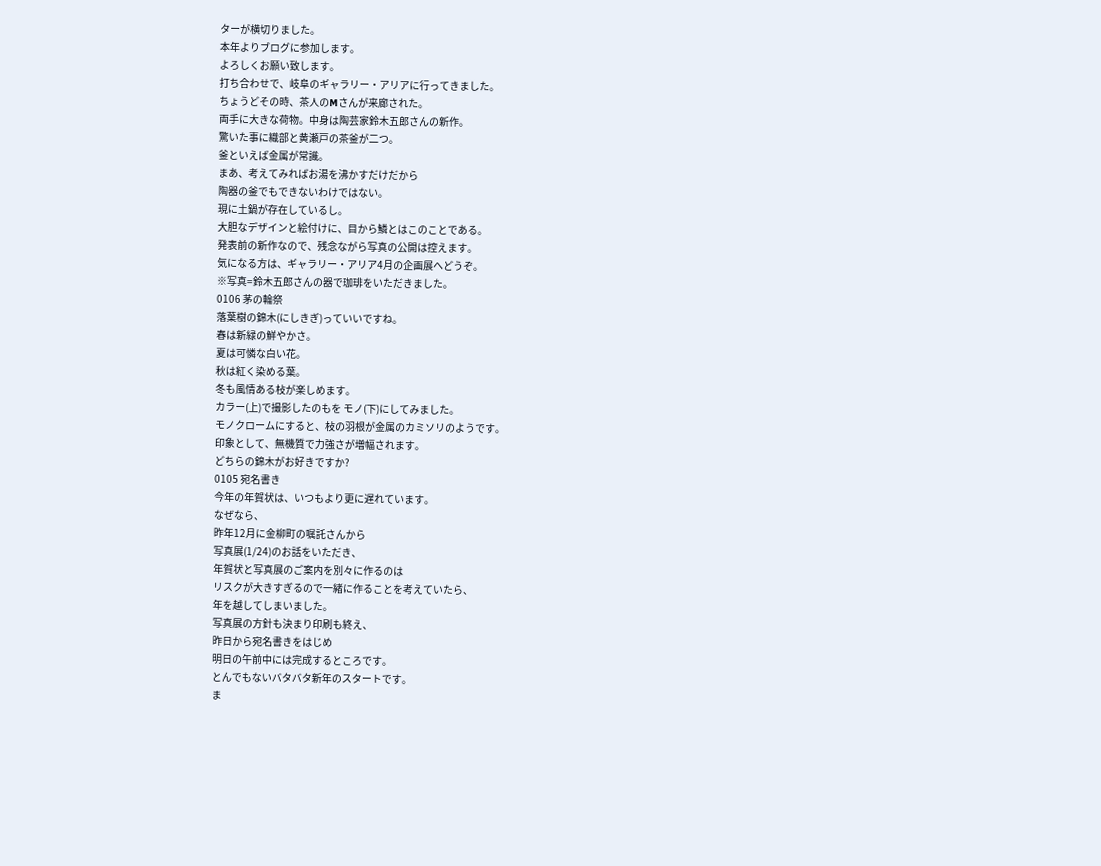ターが横切りました。
本年よりブログに参加します。
よろしくお願い致します。
打ち合わせで、岐阜のギャラリー・アリアに行ってきました。
ちょうどその時、茶人のMさんが来廊された。
両手に大きな荷物。中身は陶芸家鈴木五郎さんの新作。
驚いた事に織部と黄瀬戸の茶釜が二つ。
釜といえば金属が常識。
まあ、考えてみればお湯を沸かすだけだから
陶器の釜でもできないわけではない。
現に土鍋が存在しているし。
大胆なデザインと絵付けに、目から鱗とはこのことである。
発表前の新作なので、残念ながら写真の公開は控えます。
気になる方は、ギャラリー・アリア4月の企画展へどうぞ。
※写真=鈴木五郎さんの器で珈琲をいただきました。
0106 茅の輪祭
落葉樹の錦木(にしきぎ)っていいですね。
春は新緑の鮮やかさ。
夏は可憐な白い花。
秋は紅く染める葉。
冬も風情ある枝が楽しめます。
カラー(上)で撮影したのもを モノ(下)にしてみました。
モノクロームにすると、枝の羽根が金属のカミソリのようです。
印象として、無機質で力強さが増幅されます。
どちらの錦木がお好きですか?
0105 宛名書き
今年の年賀状は、いつもより更に遅れています。
なぜなら、
昨年12月に金柳町の嘱託さんから
写真展(1/24)のお話をいただき、
年賀状と写真展のご案内を別々に作るのは
リスクが大きすぎるので一緒に作ることを考えていたら、
年を越してしまいました。
写真展の方針も決まり印刷も終え、
昨日から宛名書きをはじめ
明日の午前中には完成するところです。
とんでもないバタバタ新年のスタートです。
ま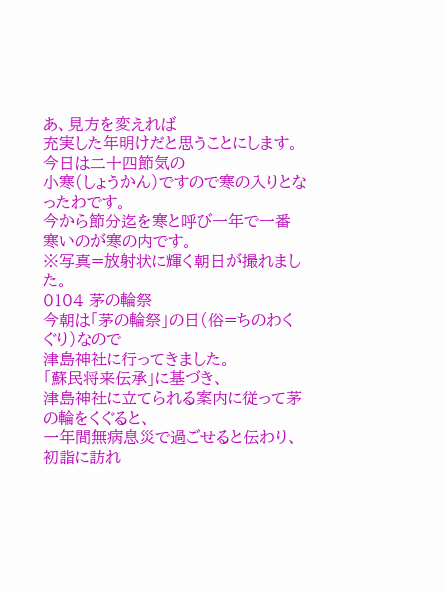あ、見方を変えれば
充実した年明けだと思うことにします。
今日は二十四節気の
小寒(しょうかん)ですので寒の入りとなったわです。
今から節分迄を寒と呼び一年で一番寒いのが寒の内です。
※写真=放射状に輝く朝日が撮れました。
0104 茅の輪祭
今朝は「茅の輪祭」の日(俗=ちのわくぐり)なので
津島神社に行ってきました。
「蘇民将来伝承」に基づき、
津島神社に立てられる案内に従って茅の輪をくぐると、
一年間無病息災で過ごせると伝わり、
初詣に訪れ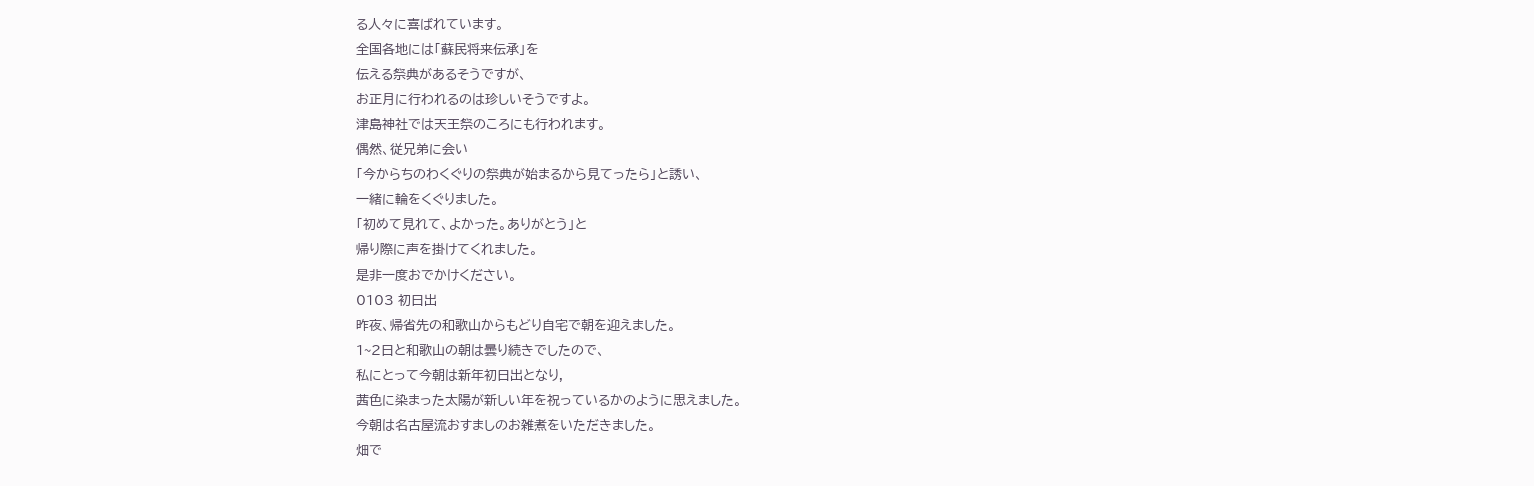る人々に喜ばれています。
全国各地には「蘇民将来伝承」を
伝える祭典があるそうですが、
お正月に行われるのは珍しいそうですよ。
津島神社では天王祭のころにも行われます。
偶然、従兄弟に会い
「今からちのわくぐりの祭典が始まるから見てったら」と誘い、
一緒に輪をくぐりました。
「初めて見れて、よかった。ありがとう」と
帰り際に声を掛けてくれました。
是非一度おでかけください。
0103 初日出
昨夜、帰省先の和歌山からもどり自宅で朝を迎えました。
1~2日と和歌山の朝は曇り続きでしたので、
私にとって今朝は新年初日出となり,
茜色に染まった太陽が新しい年を祝っているかのように思えました。
今朝は名古屋流おすましのお雑煮をいただきました。
畑で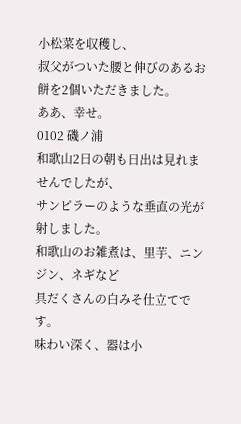小松菜を収穫し、
叔父がついた腰と伸びのあるお餅を2個いただきました。
ああ、幸せ。
0102 磯ノ浦
和歌山2日の朝も日出は見れませんでしたが、
サンピラーのような垂直の光が射しました。
和歌山のお雑煮は、里芋、ニンジン、ネギなど
具だくさんの白みそ仕立てです。
味わい深く、器は小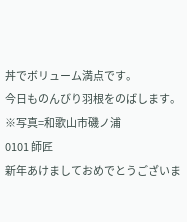丼でボリューム満点です。
今日ものんびり羽根をのばします。
※写真=和歌山市磯ノ浦
0101 師匠
新年あけましておめでとうございま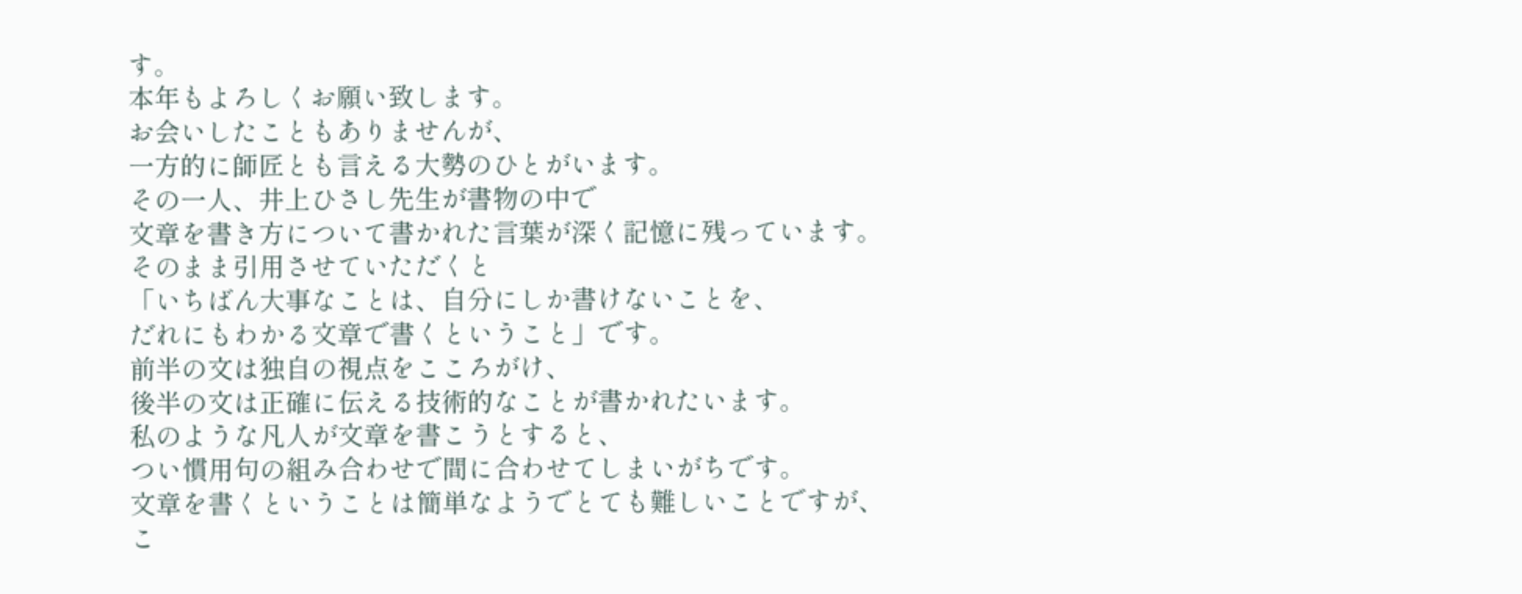す。
本年もよろしくお願い致します。
お会いしたこともありませんが、
一方的に師匠とも言える大勢のひとがいます。
その一人、井上ひさし先生が書物の中で
文章を書き方について書かれた言葉が深く記憶に残っています。
そのまま引用させていただくと
「いちばん大事なことは、自分にしか書けないことを、
だれにもわかる文章で書くということ」です。
前半の文は独自の視点をこころがけ、
後半の文は正確に伝える技術的なことが書かれたいます。
私のような凡人が文章を書こうとすると、
つい慣用句の組み合わせで間に合わせてしまいがちです。
文章を書くということは簡単なようでとても難しいことですが、
こ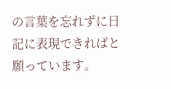の言葉を忘れずに日記に表現できればと願っています。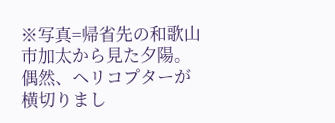※写真=帰省先の和歌山市加太から見た夕陽。
偶然、ヘリコプターが横切りまし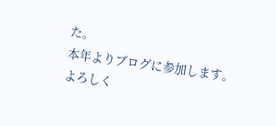た。
本年よりブログに参加します。
よろしく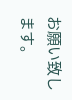お願い致します。